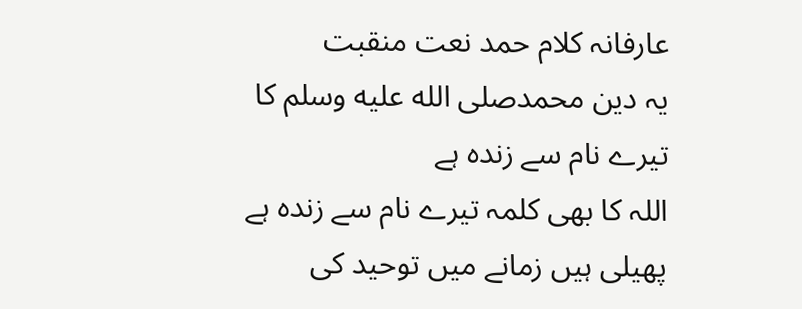عارفانہ کلام حمد نعت منقبت
یہ دین محمدصلى الله عليه وسلم کا تیرے نام سے زندہ ہے
اللہ کا بھی کلمہ تیرے نام سے زندہ ہے
پھیلی ہیں زمانے میں توحید کی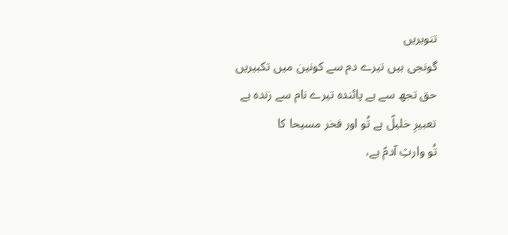تنویریں
گونجی ہیں تیرے دم سے کونین میں تکبیریں
حق تجھ سے ہے پائندہ تیرے نام سے زندہ ہے
تعبیرِ خلیلؑ ہے تُو اور فخر مسیحا کا
تُو وارثِ آدمؑ ہے،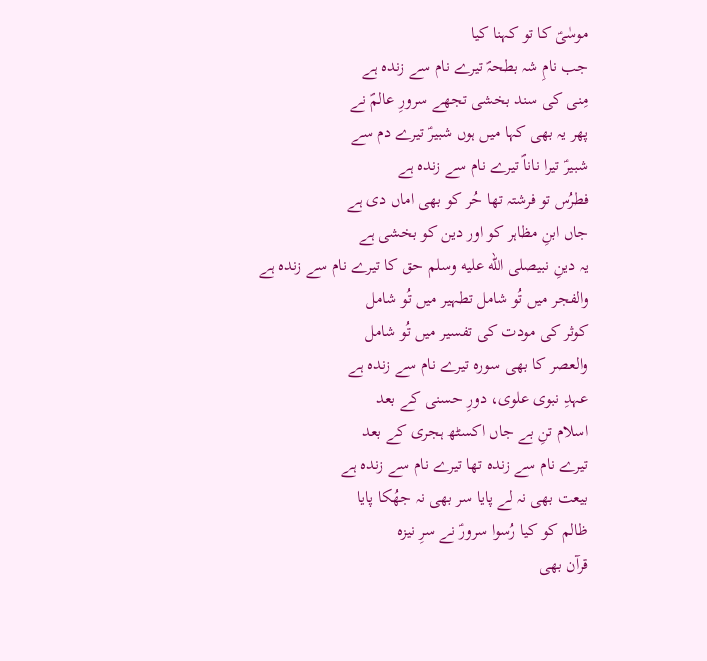موسٰیؑ کا تو کہنا کیا
جب نامِ شہ بطحہؐ تیرے نام سے زندہ ہے
مِنی کی سند بخشی تجھے سرورِ عالمؐ نے
پھر یہ بھی کہا میں ہوں شبیرؑ تیرے دم سے
شبیرؑ تیرا ناناؐ تیرے نام سے زندہ ہے
فطرُس تو فرشتہ تھا حُر کو بھی اماں دی ہے
جاں ابنِ مظاہر کو اور دین کو بخشی ہے
یہ دینِ نبیصلى الله عليه وسلم حق کا تیرے نام سے زندہ ہے
والفجر میں تُو شامل تطہیر میں تُو شامل
کوثر کی مودت کی تفسیر میں تُو شامل
والعصر کا بھی سورہ تیرے نام سے زندہ ہے
عہدِ نبوی علوی، دورِ حسنی کے بعد
اسلام تنِ بے جاں اکسٹھ ہجری کے بعد
تیرے نام سے زندہ تھا تیرے نام سے زندہ ہے
بیعت بھی نہ لے پایا سر بھی نہ جھُکا پایا
ظالم کو کیا رُسوا سرورؑ نے سرِ نیزہ
قرآن بھی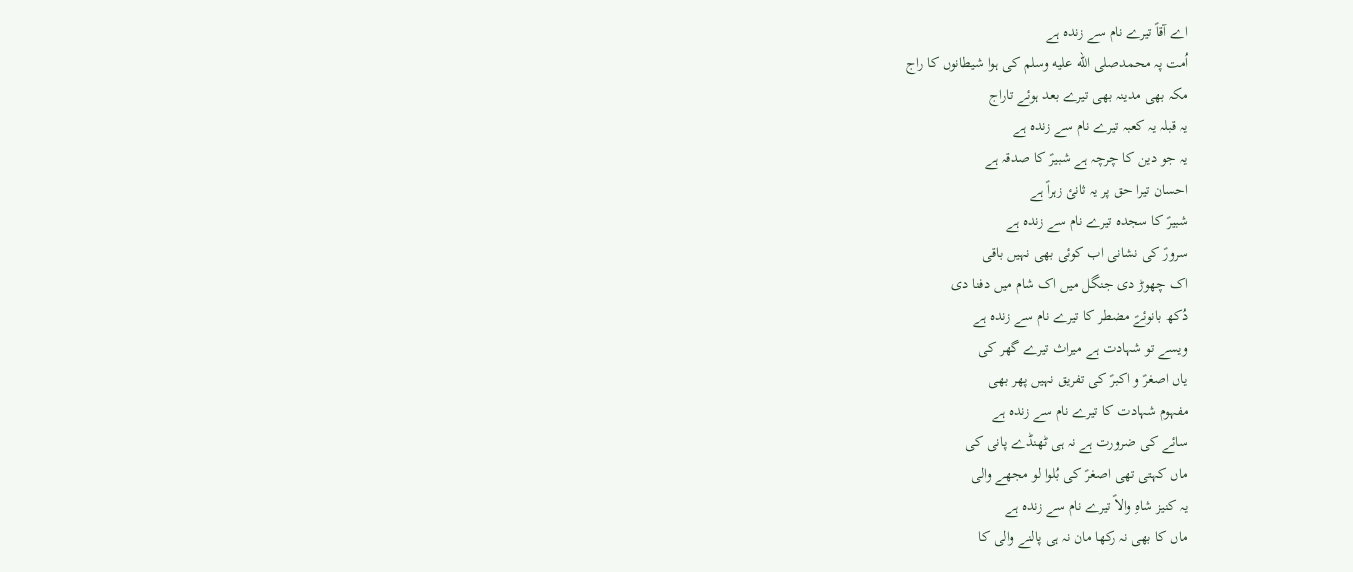اے آقاؑ تیرے نام سے زندہ ہے
اُمت پہ محمدصلى الله عليه وسلم کی ہوا شیطانوں کا راج
مکہ بھی مدینہ بھی تیرے بعد ہوئے تاراج
یہ قبلہ یہ کعبہ تیرے نام سے زندہ ہے
یہ جو دین کا چرچہ ہے شبیرؑ کا صدقہ ہے
احسان تیرا حق پر یہ ثانئ زہراؑ ہے
شبیرؑ کا سجدہ تیرے نام سے زندہ ہے
سرورؑ کی نشانی اب کوئی بھی نہیں باقی
اک چھوڑ دی جنگل میں اک شام میں دفنا دی
دُکھ بانوئےؑ مضطر کا تیرے نام سے زندہ ہے
ویسے تو شہادت ہے میراث تیرے گھر کی
یاں اصغرؑ و اکبرؑ کی تفریق نہیں پھر بھی
مفہوم شہادت کا تیرے نام سے زندہ ہے
سائے کی ضرورت ہے نہ ہی ٹھنڈے پانی کی
ماں کہتی تھی اصغرؑ کی بُلوا لو مجھے والی
یہ کنیز شاہِ والاؑ تیرے نام سے زندہ ہے
ماں کا بھی نہ رکھا مان نہ ہی پالنے والی کا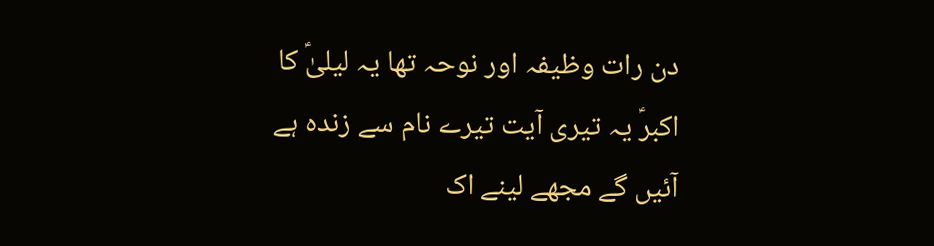دن رات وظیفہ اور نوحہ تھا یہ لیلیٰؑ کا
اکبرؑ یہ تیری آیت تیرے نام سے زندہ ہے
آئیں گے مجھے لینے اک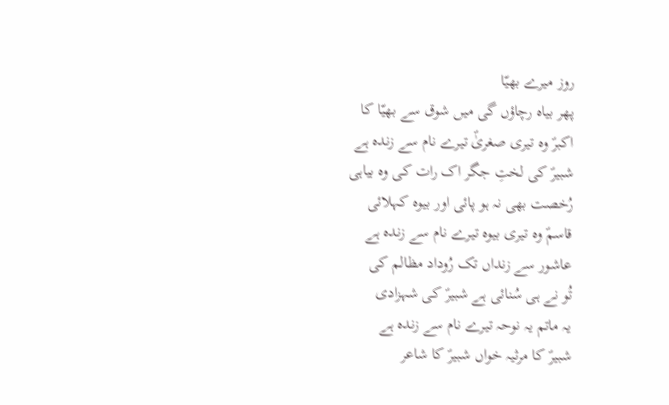روز میرے بھیّا
پھر بیاہ رچاؤں گی میں شوق سے بھیّا کا
اکبرؑ وہ تیری صغریٰؑ تیرے نام سے زندہ ہے
شبیرؑ کی لختِ جگر اک رات کی وہ بیاہی
رُخصت بھی نہ ہو پائی اور بیوہ کہلائی
قاسمؑ وہ تیری بیوہ تیرے نام سے زندہ ہے
عاشور سے زنداں تک رُوداد مظالم کی
تُو نے ہی سُنائی ہے شبیرؑ کی شہزادی
یہ ماتم یہ نوحہ تیرے نام سے زندہ ہے
شبیرؑ کا مرثیہ خواں شبیرؑ کا شاعر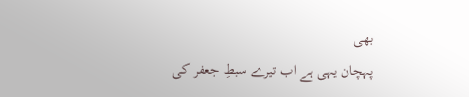بھی
پہچان یہی ہے اب تیرے سبطِ جعفر کی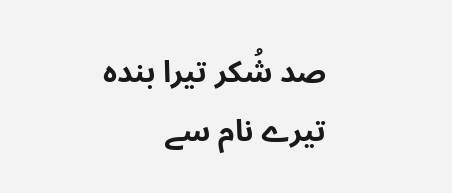صد شُکر تیرا بندہ تیرے نام سے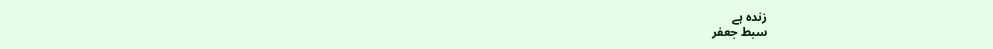زندہ ہے
سبط جعفر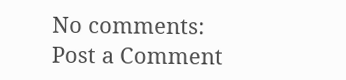No comments:
Post a Comment